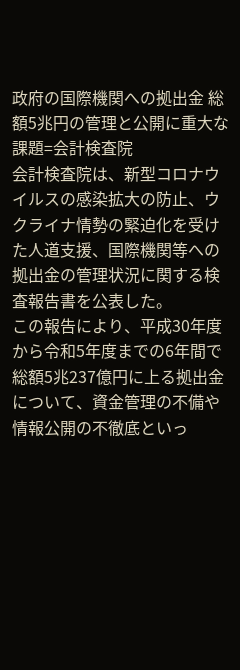政府の国際機関への拠出金 総額5兆円の管理と公開に重大な課題=会計検査院
会計検査院は、新型コロナウイルスの感染拡大の防止、ウクライナ情勢の緊迫化を受けた人道支援、国際機関等への拠出金の管理状況に関する検査報告書を公表した。
この報告により、平成30年度から令和5年度までの6年間で総額5兆237億円に上る拠出金について、資金管理の不備や情報公開の不徹底といっ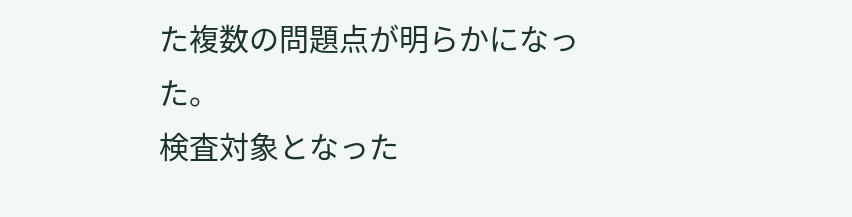た複数の問題点が明らかになった。
検査対象となった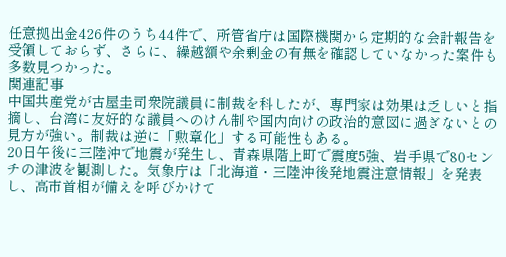任意拠出金426件のうち44件で、所管省庁は国際機関から定期的な会計報告を受領しておらず、さらに、繰越額や余剰金の有無を確認していなかった案件も多数見つかった。
関連記事
中国共産党が古屋圭司衆院議員に制裁を科したが、専門家は効果は乏しいと指摘し、台湾に友好的な議員へのけん制や国内向けの政治的意図に過ぎないとの見方が強い。制裁は逆に「勲章化」する可能性もある。
20日午後に三陸沖で地震が発生し、青森県階上町で震度5強、岩手県で80センチの津波を観測した。気象庁は「北海道・三陸沖後発地震注意情報」を発表し、高市首相が備えを呼びかけて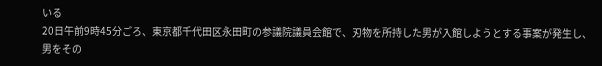いる
20日午前9時45分ごろ、東京都千代田区永田町の参議院議員会館で、刃物を所持した男が入館しようとする事案が発生し、男をその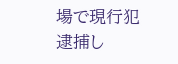場で現行犯逮捕し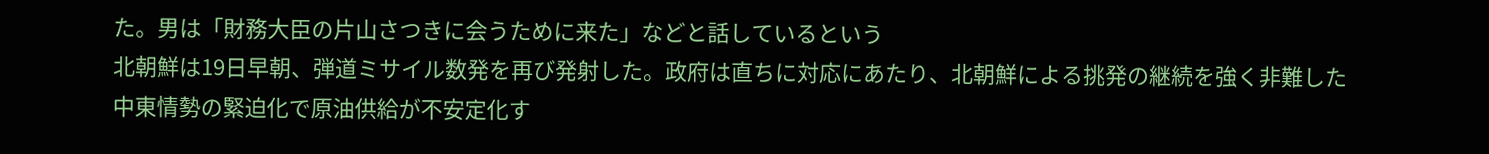た。男は「財務大臣の片山さつきに会うために来た」などと話しているという
北朝鮮は19日早朝、弾道ミサイル数発を再び発射した。政府は直ちに対応にあたり、北朝鮮による挑発の継続を強く非難した
中東情勢の緊迫化で原油供給が不安定化す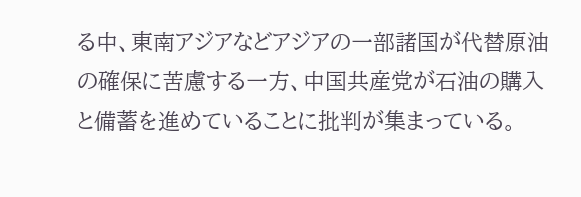る中、東南アジアなどアジアの一部諸国が代替原油の確保に苦慮する一方、中国共産党が石油の購入と備蓄を進めていることに批判が集まっている。